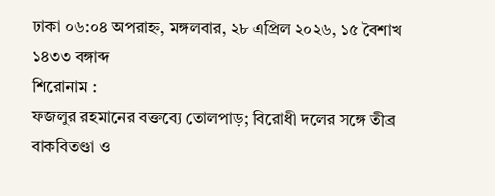ঢাকা ০৬:০৪ অপরাহ্ন, মঙ্গলবার, ২৮ এপ্রিল ২০২৬, ১৫ বৈশাখ ১৪৩৩ বঙ্গাব্দ
শিরোনাম :
ফজলুর রহমানের বক্তব্যে তোলপাড়; বিরোধী দলের সঙ্গে তীব্র বাকবিতণ্ডা ও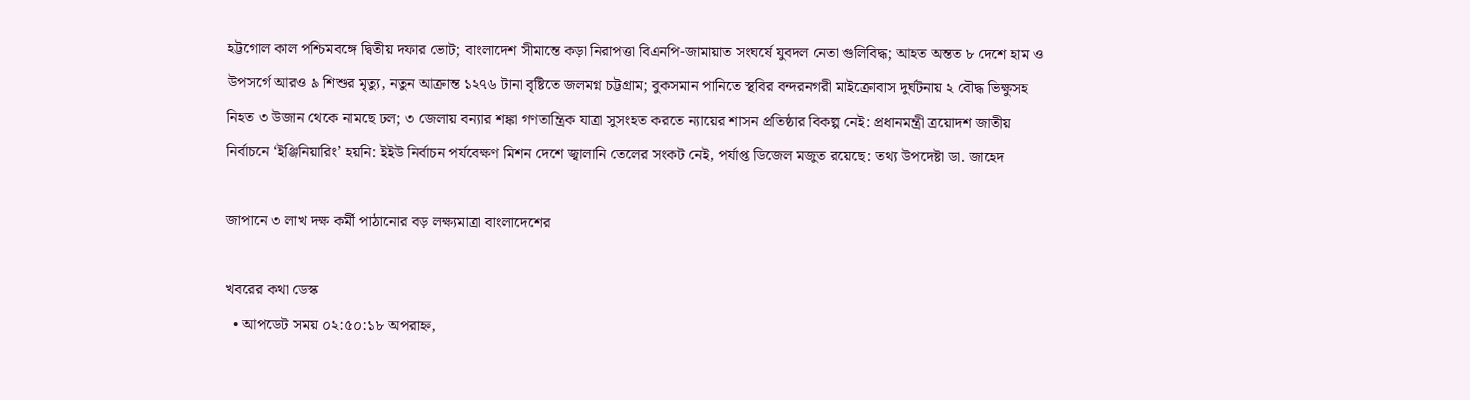হট্টগোল কাল পশ্চিমবঙ্গে দ্বিতীয় দফার ভোট; বাংলাদেশ সীমান্তে কড়া নিরাপত্তা বিএনপি-জামায়াত সংঘর্ষে যুবদল নেতা গুলিবিদ্ধ; আহত অন্তত ৮ দেশে হাম ও উপসর্গে আরও ৯ শিশুর মৃত্যু, নতুন আক্রান্ত ১২৭৬ টানা বৃষ্টিতে জলমগ্ন চট্টগ্রাম; বুকসমান পানিতে স্থবির বন্দরনগরী মাইক্রোবাস দুর্ঘটনায় ২ বৌদ্ধ ভিক্ষুসহ নিহত ৩ উজান থেকে নামছে ঢল; ৩ জেলায় বন্যার শঙ্কা গণতান্ত্রিক যাত্রা সুসংহত করতে ন্যায়ের শাসন প্রতিষ্ঠার বিকল্প নেই: প্রধানমন্ত্রী ত্রয়োদশ জাতীয় নির্বাচনে ‘ইঞ্জিনিয়ারিং’ হয়নি: ইইউ নির্বাচন পর্যবেক্ষণ মিশন দেশে জ্বালানি তেলের সংকট নেই, পর্যাপ্ত ডিজেল মজুত রয়েছে: তথ্য উপদেষ্টা ডা. জাহেদ

জাপানে ৩ লাখ দক্ষ কর্মী পাঠানোর বড় লক্ষ্যমাত্রা বাংলাদেশের

খবরের কথা ডেস্ক
  • আপডেট সময় ০২:৫০:১৮ অপরাহ্ন,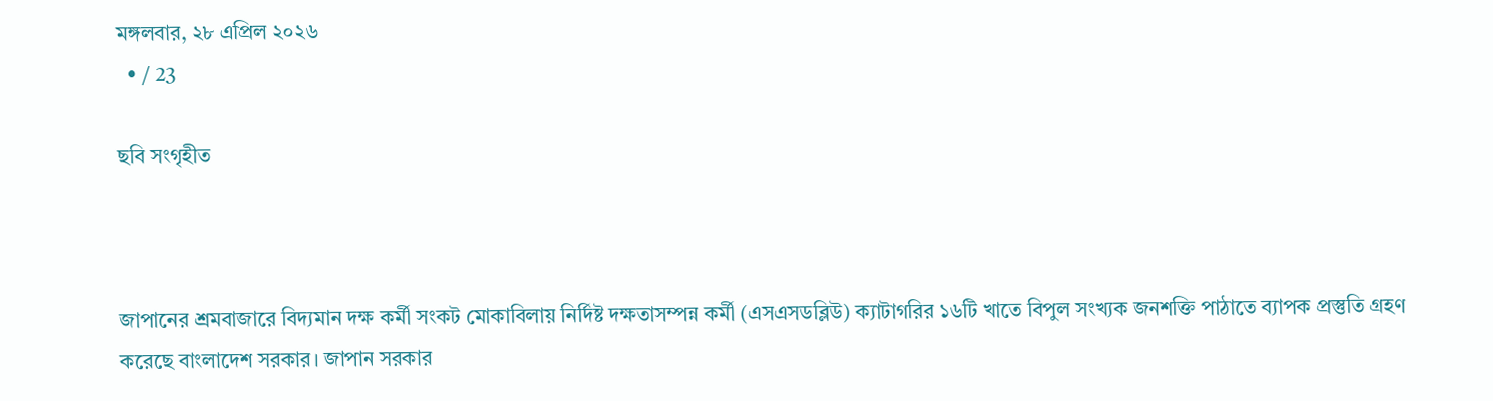মঙ্গলবার, ২৮ এপ্রিল ২০২৬
  • / 23

ছবি সংগৃহীত



জাপানের শ্রমবাজারে বিদ্যমান দক্ষ কর্মী সংকট মোকাবিলায় নির্দিষ্ট দক্ষতাসম্পন্ন কর্মী (এসএসডব্লিউ) ক্যাটাগরির ১৬টি খাতে বিপুল সংখ্যক জনশক্তি পাঠাতে ব্যাপক প্রস্তুতি গ্রহণ করেছে বাংলাদেশ সরকার। জাপান সরকার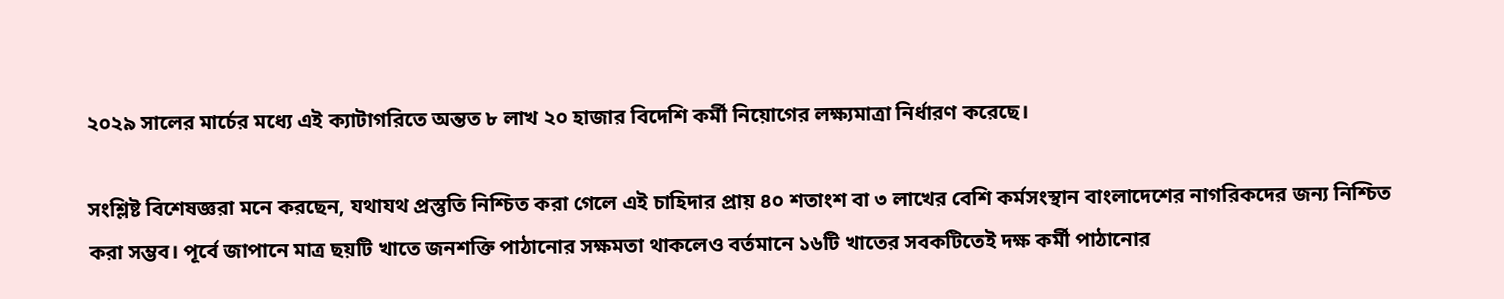২০২৯ সালের মার্চের মধ্যে এই ক্যাটাগরিতে অন্তত ৮ লাখ ২০ হাজার বিদেশি কর্মী নিয়োগের লক্ষ্যমাত্রা নির্ধারণ করেছে।

সংশ্লিষ্ট বিশেষজ্ঞরা মনে করছেন, যথাযথ প্রস্তুতি নিশ্চিত করা গেলে এই চাহিদার প্রায় ৪০ শতাংশ বা ৩ লাখের বেশি কর্মসংস্থান বাংলাদেশের নাগরিকদের জন্য নিশ্চিত করা সম্ভব। পূর্বে জাপানে মাত্র ছয়টি খাতে জনশক্তি পাঠানোর সক্ষমতা থাকলেও বর্তমানে ১৬টি খাতের সবকটিতেই দক্ষ কর্মী পাঠানোর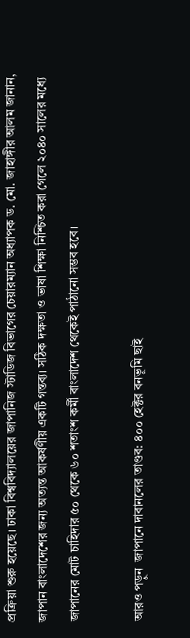প্রক্রিয়া শুরু হয়েছে। ঢাকা বিশ্ববিদ্যালয়ের জাপানিজ স্টাডিজ বিভাগের চেয়ারম্যান অধ্যাপক ড. মো. জাহাঙ্গীর আলম জানান, জাপান বাংলাদেশের জন্য অত্যন্ত আকর্ষণীয় একটি গন্তব্য। সঠিক দক্ষতা ও ভাষা শিক্ষা নিশ্চিত করা গেলে ২০৪০ সালের মধ্যে জাপানের মোট চাহিদার ৫০ থেকে ৬০ শতাংশ কর্মী বাংলাদেশ থেকেই পাঠানো সম্ভব হবে।

আরও পড়ুন  জাপানে দাবানলের তাণ্ডব: ৪০০ হেক্টর বনভূমি ছাই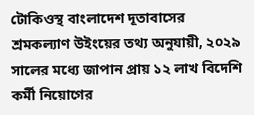টোকিওস্থ বাংলাদেশ দূতাবাসের শ্রমকল্যাণ উইংয়ের তথ্য অনুযায়ী, ২০২৯ সালের মধ্যে জাপান প্রায় ১২ লাখ বিদেশি কর্মী নিয়োগের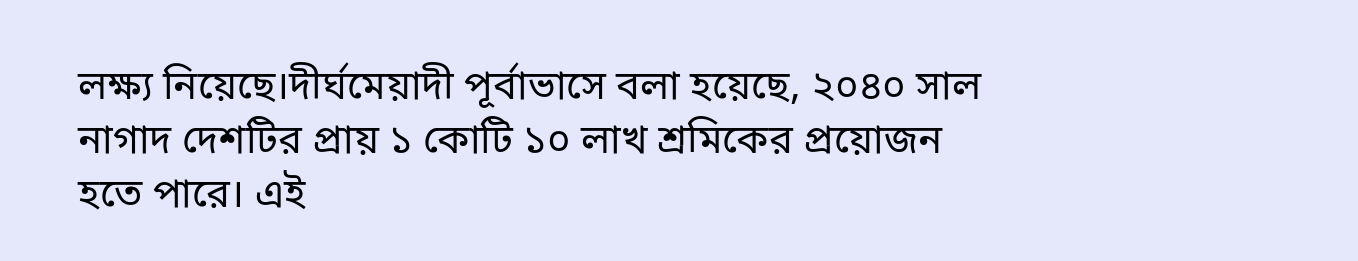লক্ষ্য নিয়েছে।দীর্ঘমেয়াদী পূর্বাভাসে বলা হয়েছে, ২০৪০ সাল নাগাদ দেশটির প্রায় ১ কোটি ১০ লাখ শ্রমিকের প্রয়োজন হতে পারে। এই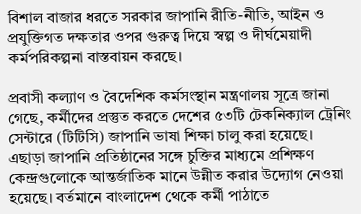বিশাল বাজার ধরতে সরকার জাপানি রীতি-নীতি, আইন ও প্রযুক্তিগত দক্ষতার ওপর গুরুত্ব দিয়ে স্বল্প ও দীর্ঘমেয়াদী কর্মপরিকল্পনা বাস্তবায়ন করছে।

প্রবাসী কল্যাণ ও বৈদেশিক কর্মসংস্থান মন্ত্রণালয় সূত্রে জানা গেছে, কর্মীদের প্রস্তুত করতে দেশের ৫৩টি টেকনিক্যাল ট্রেনিং সেন্টারে (টিটিসি) জাপানি ভাষা শিক্ষা চালু করা হয়েছে।
এছাড়া জাপানি প্রতিষ্ঠানের সঙ্গে চুক্তির মাধ্যমে প্রশিক্ষণ কেন্দ্রগুলোকে আন্তর্জাতিক মানে উন্নীত করার উদ্যোগ নেওয়া হয়েছে। বর্তমানে বাংলাদেশ থেকে কর্মী পাঠাতে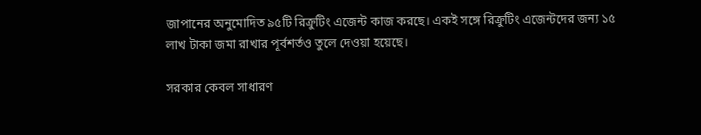জাপানের অনুমোদিত ৯৫টি রিক্রুটিং এজেন্ট কাজ করছে। একই সঙ্গে রিক্রুটিং এজেন্টদের জন্য ১৫ লাখ টাকা জমা রাখার পূর্বশর্তও তুলে দেওয়া হয়েছে।

সরকার কেবল সাধারণ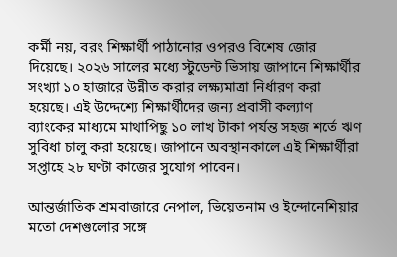কর্মী নয়, বরং শিক্ষার্থী পাঠানোর ওপরও বিশেষ জোর দিয়েছে। ২০২৬ সালের মধ্যে স্টুডেন্ট ভিসায় জাপানে শিক্ষার্থীর সংখ্যা ১০ হাজারে উন্নীত করার লক্ষ্যমাত্রা নির্ধারণ করা হয়েছে। এই উদ্দেশ্যে শিক্ষার্থীদের জন্য প্রবাসী কল্যাণ ব্যাংকের মাধ্যমে মাথাপিছু ১০ লাখ টাকা পর্যন্ত সহজ শর্তে ঋণ সুবিধা চালু করা হয়েছে। জাপানে অবস্থানকালে এই শিক্ষার্থীরা সপ্তাহে ২৮ ঘণ্টা কাজের সুযোগ পাবেন।

আন্তর্জাতিক শ্রমবাজারে নেপাল, ভিয়েতনাম ও ইন্দোনেশিয়ার মতো দেশগুলোর সঙ্গে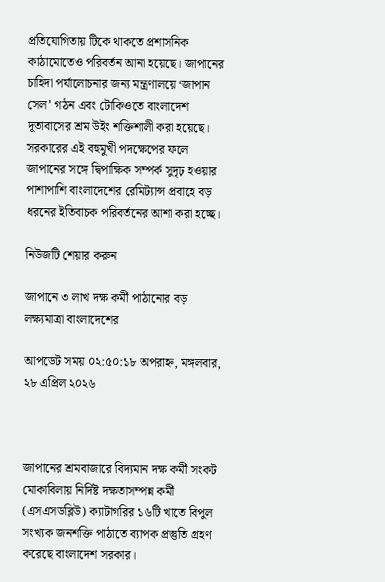প্রতিযোগিতায় টিকে থাকতে প্রশাসনিক কাঠামোতেও পরিবর্তন আনা হয়েছে। জাপানের চাহিদা পর্যালোচনার জন্য মন্ত্রণালয়ে ‘জাপান সেল’ গঠন এবং টোকিওতে বাংলাদেশ দূতাবাসের শ্রম উইং শক্তিশালী করা হয়েছে। সরকারের এই বহুমুখী পদক্ষেপের ফলে জাপানের সঙ্গে দ্বিপাক্ষিক সম্পর্ক সুদৃঢ় হওয়ার পাশাপাশি বাংলাদেশের রেমিট্যান্স প্রবাহে বড় ধরনের ইতিবাচক পরিবর্তনের আশা করা হচ্ছে।

নিউজটি শেয়ার করুন

জাপানে ৩ লাখ দক্ষ কর্মী পাঠানোর বড় লক্ষ্যমাত্রা বাংলাদেশের

আপডেট সময় ০২:৫০:১৮ অপরাহ্ন, মঙ্গলবার, ২৮ এপ্রিল ২০২৬



জাপানের শ্রমবাজারে বিদ্যমান দক্ষ কর্মী সংকট মোকাবিলায় নির্দিষ্ট দক্ষতাসম্পন্ন কর্মী (এসএসডব্লিউ) ক্যাটাগরির ১৬টি খাতে বিপুল সংখ্যক জনশক্তি পাঠাতে ব্যাপক প্রস্তুতি গ্রহণ করেছে বাংলাদেশ সরকার।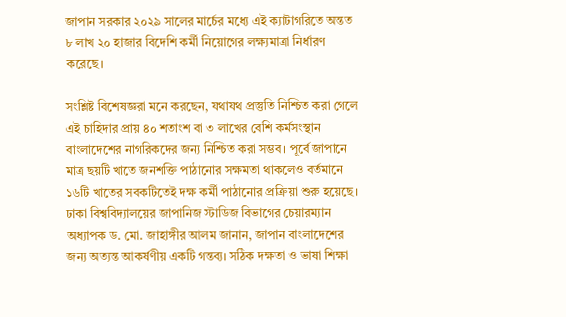জাপান সরকার ২০২৯ সালের মার্চের মধ্যে এই ক্যাটাগরিতে অন্তত ৮ লাখ ২০ হাজার বিদেশি কর্মী নিয়োগের লক্ষ্যমাত্রা নির্ধারণ করেছে।

সংশ্লিষ্ট বিশেষজ্ঞরা মনে করছেন, যথাযথ প্রস্তুতি নিশ্চিত করা গেলে এই চাহিদার প্রায় ৪০ শতাংশ বা ৩ লাখের বেশি কর্মসংস্থান বাংলাদেশের নাগরিকদের জন্য নিশ্চিত করা সম্ভব। পূর্বে জাপানে মাত্র ছয়টি খাতে জনশক্তি পাঠানোর সক্ষমতা থাকলেও বর্তমানে ১৬টি খাতের সবকটিতেই দক্ষ কর্মী পাঠানোর প্রক্রিয়া শুরু হয়েছে। ঢাকা বিশ্ববিদ্যালয়ের জাপানিজ স্টাডিজ বিভাগের চেয়ারম্যান অধ্যাপক ড. মো. জাহাঙ্গীর আলম জানান, জাপান বাংলাদেশের জন্য অত্যন্ত আকর্ষণীয় একটি গন্তব্য। সঠিক দক্ষতা ও ভাষা শিক্ষা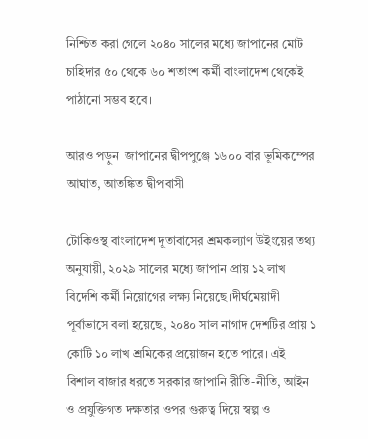নিশ্চিত করা গেলে ২০৪০ সালের মধ্যে জাপানের মোট চাহিদার ৫০ থেকে ৬০ শতাংশ কর্মী বাংলাদেশ থেকেই পাঠানো সম্ভব হবে।

আরও পড়ুন  জাপানের দ্বীপপুঞ্জে ১৬০০ বার ভূমিকম্পের আঘাত, আতঙ্কিত দ্বীপবাসী

টোকিওস্থ বাংলাদেশ দূতাবাসের শ্রমকল্যাণ উইংয়ের তথ্য অনুযায়ী, ২০২৯ সালের মধ্যে জাপান প্রায় ১২ লাখ বিদেশি কর্মী নিয়োগের লক্ষ্য নিয়েছে।দীর্ঘমেয়াদী পূর্বাভাসে বলা হয়েছে, ২০৪০ সাল নাগাদ দেশটির প্রায় ১ কোটি ১০ লাখ শ্রমিকের প্রয়োজন হতে পারে। এই বিশাল বাজার ধরতে সরকার জাপানি রীতি-নীতি, আইন ও প্রযুক্তিগত দক্ষতার ওপর গুরুত্ব দিয়ে স্বল্প ও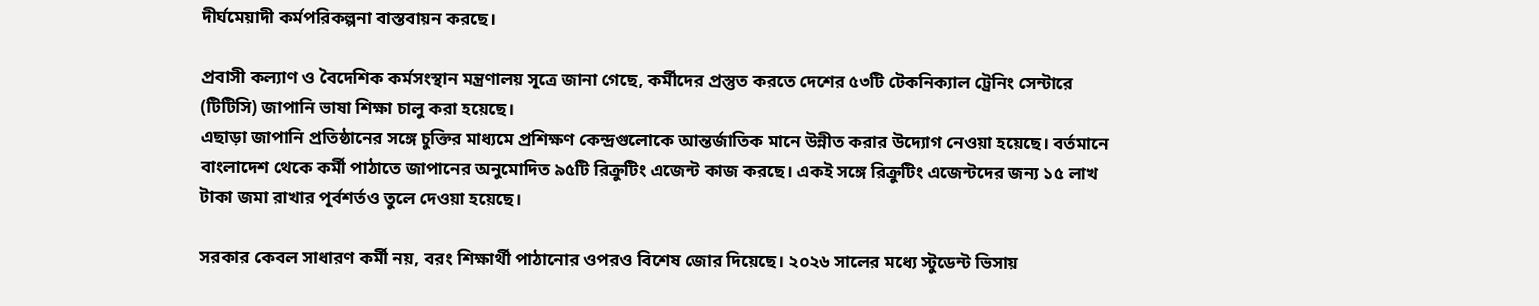দীর্ঘমেয়াদী কর্মপরিকল্পনা বাস্তবায়ন করছে।

প্রবাসী কল্যাণ ও বৈদেশিক কর্মসংস্থান মন্ত্রণালয় সূত্রে জানা গেছে, কর্মীদের প্রস্তুত করতে দেশের ৫৩টি টেকনিক্যাল ট্রেনিং সেন্টারে (টিটিসি) জাপানি ভাষা শিক্ষা চালু করা হয়েছে।
এছাড়া জাপানি প্রতিষ্ঠানের সঙ্গে চুক্তির মাধ্যমে প্রশিক্ষণ কেন্দ্রগুলোকে আন্তর্জাতিক মানে উন্নীত করার উদ্যোগ নেওয়া হয়েছে। বর্তমানে বাংলাদেশ থেকে কর্মী পাঠাতে জাপানের অনুমোদিত ৯৫টি রিক্রুটিং এজেন্ট কাজ করছে। একই সঙ্গে রিক্রুটিং এজেন্টদের জন্য ১৫ লাখ টাকা জমা রাখার পূর্বশর্তও তুলে দেওয়া হয়েছে।

সরকার কেবল সাধারণ কর্মী নয়, বরং শিক্ষার্থী পাঠানোর ওপরও বিশেষ জোর দিয়েছে। ২০২৬ সালের মধ্যে স্টুডেন্ট ভিসায়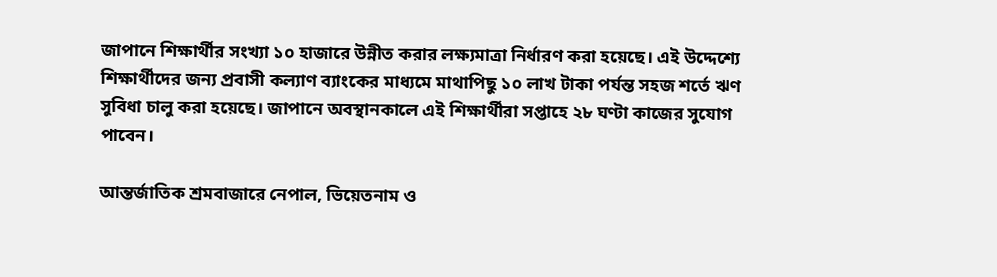জাপানে শিক্ষার্থীর সংখ্যা ১০ হাজারে উন্নীত করার লক্ষ্যমাত্রা নির্ধারণ করা হয়েছে। এই উদ্দেশ্যে শিক্ষার্থীদের জন্য প্রবাসী কল্যাণ ব্যাংকের মাধ্যমে মাথাপিছু ১০ লাখ টাকা পর্যন্ত সহজ শর্তে ঋণ সুবিধা চালু করা হয়েছে। জাপানে অবস্থানকালে এই শিক্ষার্থীরা সপ্তাহে ২৮ ঘণ্টা কাজের সুযোগ পাবেন।

আন্তর্জাতিক শ্রমবাজারে নেপাল, ভিয়েতনাম ও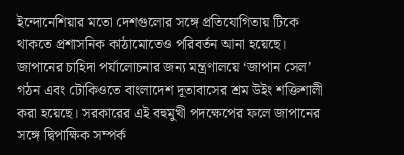ইন্দোনেশিয়ার মতো দেশগুলোর সঙ্গে প্রতিযোগিতায় টিকে থাকতে প্রশাসনিক কাঠামোতেও পরিবর্তন আনা হয়েছে। জাপানের চাহিদা পর্যালোচনার জন্য মন্ত্রণালয়ে ‘জাপান সেল’ গঠন এবং টোকিওতে বাংলাদেশ দূতাবাসের শ্রম উইং শক্তিশালী করা হয়েছে। সরকারের এই বহুমুখী পদক্ষেপের ফলে জাপানের সঙ্গে দ্বিপাক্ষিক সম্পর্ক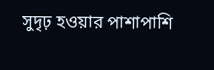সুদৃঢ় হওয়ার পাশাপাশি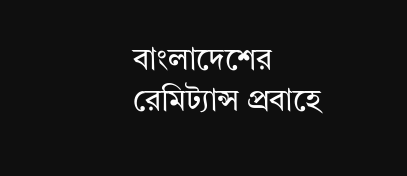বাংলাদেশের রেমিট্যান্স প্রবাহে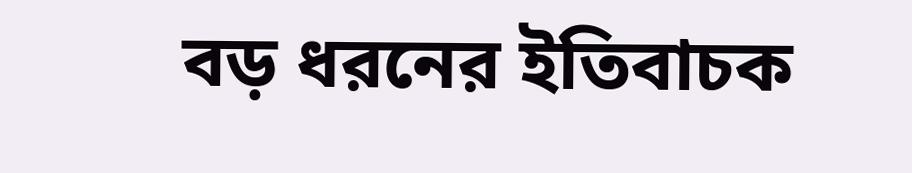বড় ধরনের ইতিবাচক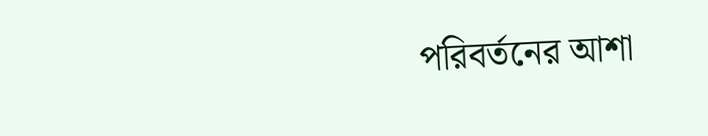পরিবর্তনের আশা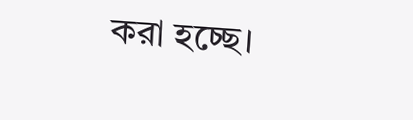করা হচ্ছে।